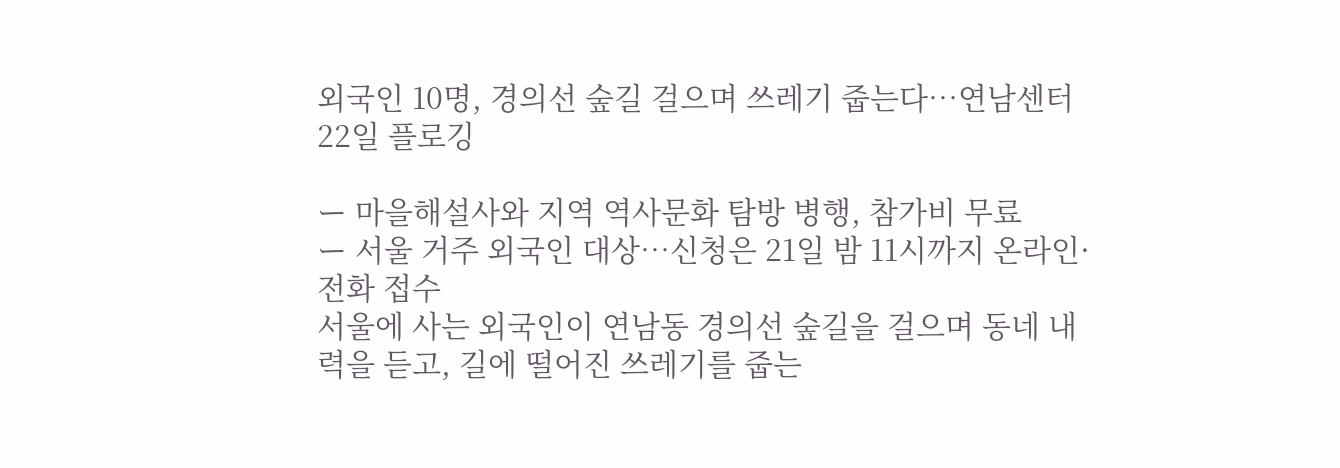외국인 10명, 경의선 숲길 걸으며 쓰레기 줍는다…연남센터 22일 플로깅

ー 마을해설사와 지역 역사문화 탐방 병행, 참가비 무료
ー 서울 거주 외국인 대상…신청은 21일 밤 11시까지 온라인·전화 접수
서울에 사는 외국인이 연남동 경의선 숲길을 걸으며 동네 내력을 듣고, 길에 떨어진 쓰레기를 줍는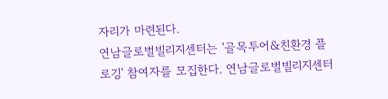자리가 마련된다.
연남글로벌빌리지센터는 '골목투어&친환경 플로깅' 참여자를 모집한다. 연남글로벌빌리지센터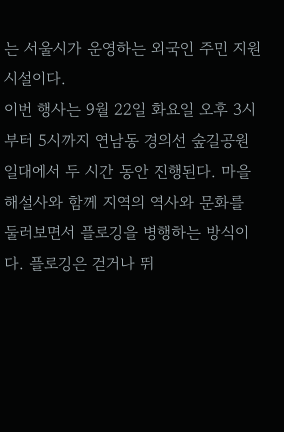는 서울시가 운영하는 외국인 주민 지원시설이다.
이번 행사는 9월 22일 화요일 오후 3시부터 5시까지 연남동 경의선 숲길공원 일대에서 두 시간 동안 진행된다. 마을해설사와 함께 지역의 역사와 문화를 둘러보면서 플로깅을 병행하는 방식이다. 플로깅은 걷거나 뛰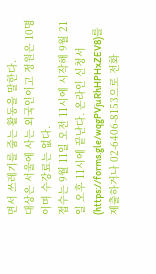면서 쓰레기를 줍는 활동을 말한다.
대상은 서울에 사는 외국인이고 정원은 10명이며 수강료는 없다.
접수는 9월 11일 오전 11시에 시작해 9월 21일 오후 11시에 끝난다. 온라인 신청서(https://forms.gle/wqgPVjuRhHPHxZEV8)를 제출하거나 02-6406-8153으로 전화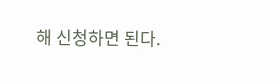해 신청하면 된다.